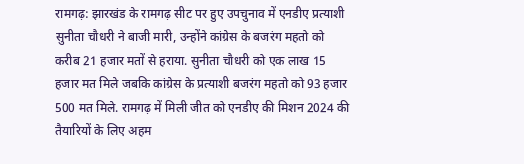रामगढ़: झारखंड के रामगढ़ सीट पर हुए उपचुनाव में एनडीए प्रत्याशी सुनीता चौधरी ने बाजी मारी, उन्होंने कांग्रेस के बजरंग महतो को करीब 21 हजार मतों से हराया. सुनीता चौधरी को एक लाख 15 हजार मत मिले जबकि कांग्रेस के प्रत्याशी बजरंग महतो को 93 हजार 500 मत मिले. रामगढ़ में मिली जीत को एनडीए की मिशन 2024 की तैयारियों के लिए अहम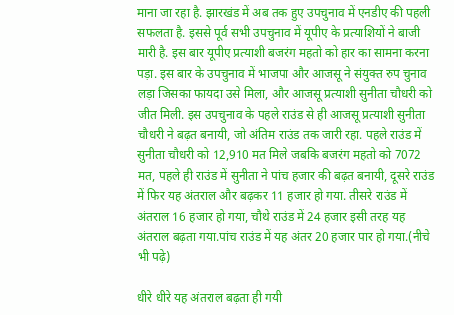माना जा रहा है. झारखंड में अब तक हुए उपचुनाव में एनडीए की पहली सफलता है. इससे पूर्व सभी उपचुनाव में यूपीए के प्रत्याशियों ने बाजी मारी है. इस बार यूपीए प्रत्याशी बजरंग महतो को हार का सामना करना पड़ा. इस बार के उपचुनाव में भाजपा और आजसू ने संयुक्त रुप चुनाव लड़ा जिसका फायदा उसे मिला, और आजसू प्रत्याशी सुनीता चौधरी को जीत मिली. इस उपचुनाव के पहले राउंड से ही आजसू प्रत्याशी सुनीता चौधरी ने बढ़त बनायी, जो अंतिम राउंड तक जारी रहा. पहले राउंड में सुनीता चौधरी को 12,910 मत मिले जबकि बजरंग महतो को 7072 मत, पहले ही राउंड में सुनीता ने पांच हजार की बढ़त बनायी, दूसरे राउंड में फिर यह अंतराल और बढ़कर 11 हजार हो गया. तीसरे राउंड में अंतराल 16 हजार हो गया, चौथे राउंड में 24 हजार इसी तरह यह अंतराल बढ़ता गया.पांच राउंड में यह अंतर 20 हजार पार हो गया.(नीचे भी पढ़े)

धीरे धीरे यह अंतराल बढ़ता ही गयी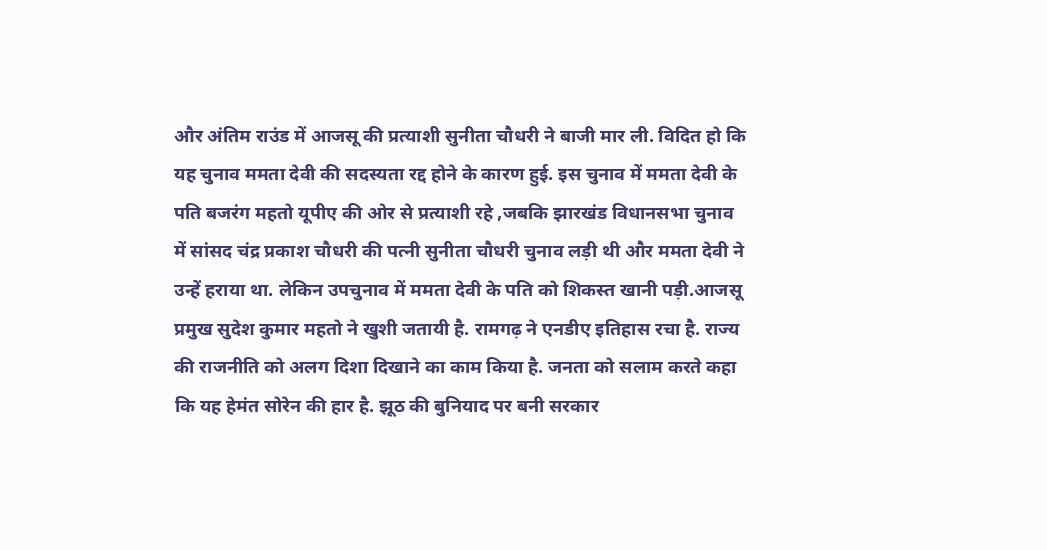और अंतिम राउंड में आजसू की प्रत्याशी सुनीता चौधरी ने बाजी मार ली. विदित हो कि यह चुनाव ममता देवी की सदस्यता रद्द होने के कारण हुई. इस चुनाव में ममता देवी के पति बजरंग महतो यूपीए की ओर से प्रत्याशी रहे ,जबकि झारखंड विधानसभा चुनाव में सांसद चंद्र प्रकाश चौधरी की पत्नी सुनीता चौधरी चुनाव लड़ी थी और ममता देवी ने उन्हें हराया था. लेकिन उपचुनाव में ममता देवी के पति को शिकस्त खानी पड़ी.आजसू प्रमुख सुदेश कुमार महतो ने खुशी जतायी है. रामगढ़ ने एनडीए इतिहास रचा है. राज्य की राजनीति को अलग दिशा दिखाने का काम किया है. जनता को सलाम करते कहा कि यह हेमंत सोरेन की हार है. झूठ की बुनियाद पर बनी सरकार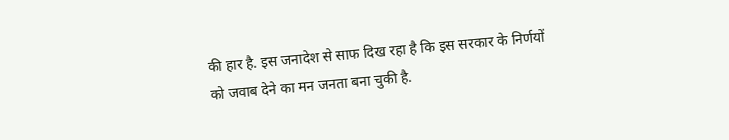की हार है. इस जनादेश से साफ दिख रहा है कि इस सरकार के निर्णयों को जवाब देने का मन जनता बना चुकी है.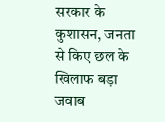सरकार के कुशासन, जनता से किए छल के खिलाफ बड़ा जवाब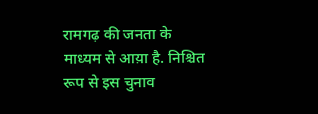रामगढ़ की जनता के माध्यम से आय़ा है. निश्चित रूप से इस चुनाव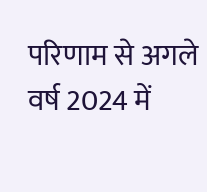परिणाम से अगले वर्ष 2024 में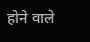होने वाले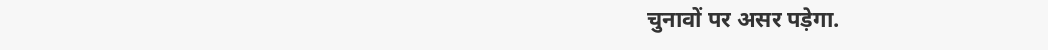चुनावों पर असर पड़ेगा.